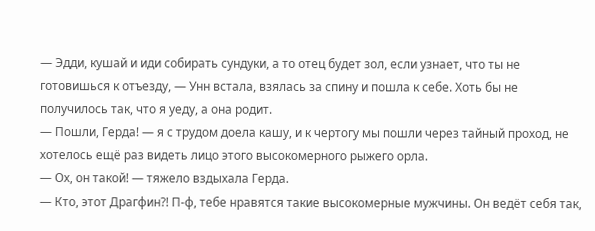— Эдди, кушай и иди собирать сундуки, а то отец будет зол, если узнает, что ты не готовишься к отъезду, — Унн встала, взялась за спину и пошла к себе. Хоть бы не получилось так, что я уеду, а она родит.
— Пошли, Герда! — я с трудом доела кашу, и к чертогу мы пошли через тайный проход, не хотелось ещё раз видеть лицо этого высокомерного рыжего орла.
— Ох, он такой! — тяжело вздыхала Герда.
— Кто, этот Драгфин?! П-ф, тебе нравятся такие высокомерные мужчины. Он ведёт себя так,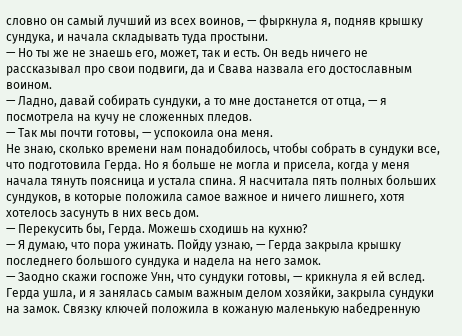словно он самый лучший из всех воинов, — фыркнула я, подняв крышку сундука, и начала складывать туда простыни.
— Но ты же не знаешь его, может, так и есть. Он ведь ничего не рассказывал про свои подвиги, да и Свава назвала его достославным воином.
— Ладно, давай собирать сундуки, а то мне достанется от отца, — я посмотрела на кучу не сложенных пледов.
— Так мы почти готовы, — успокоила она меня.
Не знаю, сколько времени нам понадобилось, чтобы собрать в сундуки все, что подготовила Герда. Но я больше не могла и присела, когда у меня начала тянуть поясница и устала спина. Я насчитала пять полных больших сундуков, в которые положила самое важное и ничего лишнего, хотя хотелось засунуть в них весь дом.
— Перекусить бы, Герда. Можешь сходишь на кухню?
— Я думаю, что пора ужинать. Пойду узнаю, — Герда закрыла крышку последнего большого сундука и надела на него замок.
— Заодно скажи госпоже Унн, что сундуки готовы, — крикнула я ей вслед.
Герда ушла, и я занялась самым важным делом хозяйки, закрыла сундуки на замок. Связку ключей положила в кожаную маленькую набедренную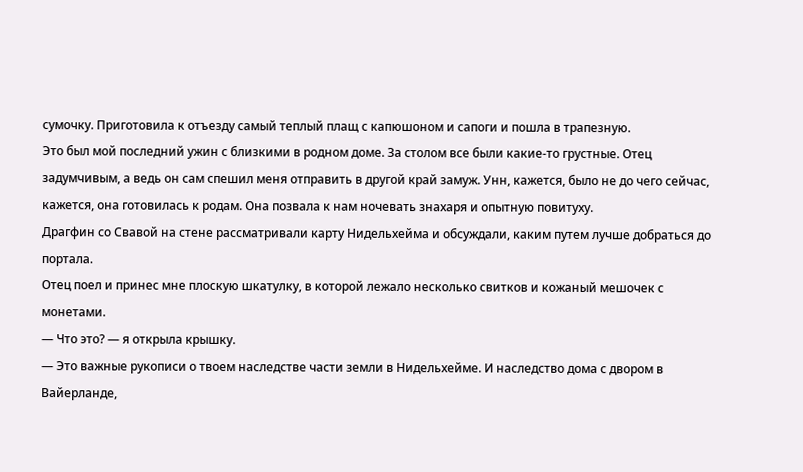сумочку. Приготовила к отъезду самый теплый плащ с капюшоном и сапоги и пошла в трапезную.
Это был мой последний ужин с близкими в родном доме. За столом все были какие-то грустные. Отец задумчивым, а ведь он сам спешил меня отправить в другой край замуж. Унн, кажется, было не до чего сейчас, кажется, она готовилась к родам. Она позвала к нам ночевать знахаря и опытную повитуху.
Драгфин со Свавой на стене рассматривали карту Нидельхейма и обсуждали, каким путем лучше добраться до портала.
Отец поел и принес мне плоскую шкатулку, в которой лежало несколько свитков и кожаный мешочек с монетами.
— Что это? — я открыла крышку.
— Это важные рукописи о твоем наследстве части земли в Нидельхейме. И наследство дома с двором в Вайерланде,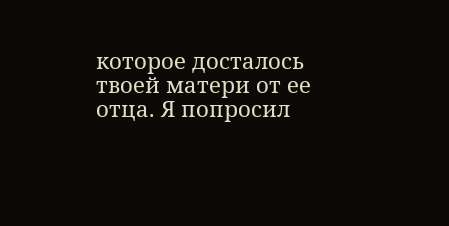которое досталось твоей матери от ее отца. Я попросил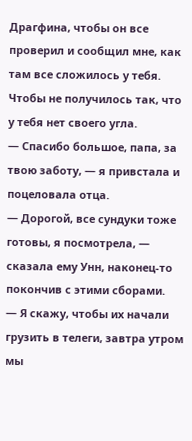Драгфина, чтобы он все проверил и сообщил мне, как там все сложилось у тебя. Чтобы не получилось так, что у тебя нет своего угла.
— Спасибо большое, папа, за твою заботу, — я привстала и поцеловала отца.
— Дорогой, все сундуки тоже готовы, я посмотрела, — сказала ему Унн, наконец-то покончив с этими сборами.
— Я скажу, чтобы их начали грузить в телеги, завтра утром мы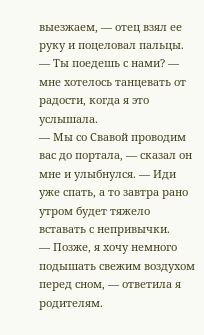выезжаем, — отец взял ее руку и поцеловал пальцы.
— Ты поедешь с нами? — мне хотелось танцевать от радости, когда я это услышала.
— Мы со Свавой проводим вас до портала, — сказал он мне и улыбнулся. — Иди уже спать, а то завтра рано утром будет тяжело вставать с непривычки.
— Позже, я хочу немного подышать свежим воздухом перед сном, — ответила я родителям.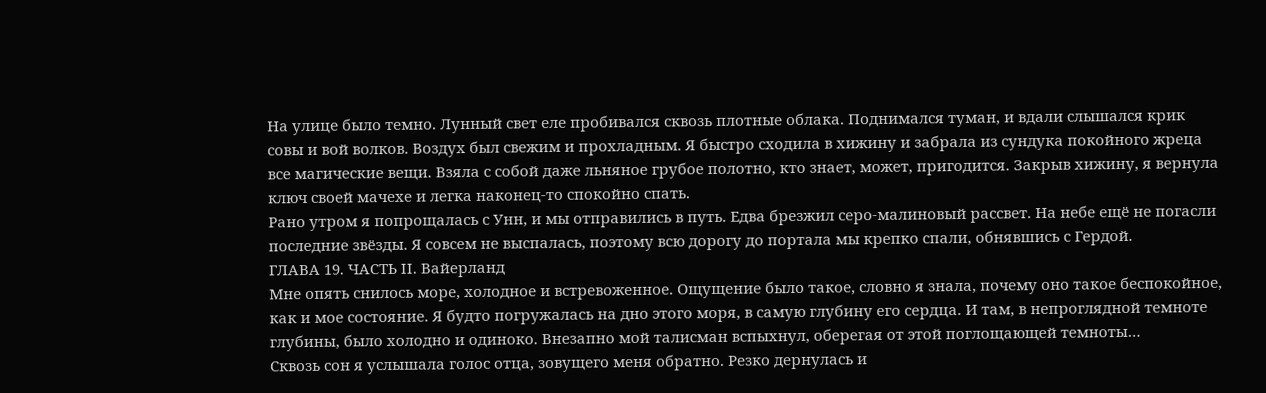На улице было темно. Лунный свет еле пробивался сквозь плотные облака. Поднимался туман, и вдали слышался крик совы и вой волков. Воздух был свежим и прохладным. Я быстро сходила в хижину и забрала из сундука покойного жреца все магические вещи. Взяла с собой даже льняное грубое полотно, кто знает, может, пригодится. Закрыв хижину, я вернула ключ своей мачехе и легка наконец-то спокойно спать.
Рано утром я попрощалась с Унн, и мы отправились в путь. Едва брезжил серо-малиновый рассвет. На небе ещё не погасли последние звёзды. Я совсем не выспалась, поэтому всю дорогу до портала мы крепко спали, обнявшись с Гердой.
ГЛАВА 19. ЧАСТЬ II. Вайерланд
Мне опять снилось море, холодное и встревоженное. Ощущение было такое, словно я знала, почему оно такое беспокойное, как и мое состояние. Я будто погружалась на дно этого моря, в самую глубину его сердца. И там, в непроглядной темноте глубины, было холодно и одиноко. Внезапно мой талисман вспыхнул, оберегая от этой поглощающей темноты…
Сквозь сон я услышала голос отца, зовущего меня обратно. Резко дернулась и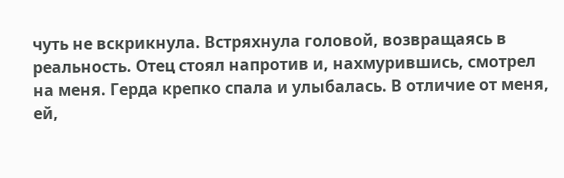чуть не вскрикнула. Встряхнула головой, возвращаясь в реальность. Отец стоял напротив и, нахмурившись, смотрел на меня. Герда крепко спала и улыбалась. В отличие от меня, ей,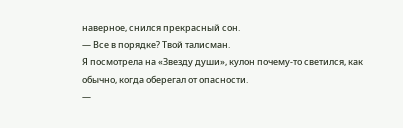наверное, снился прекрасный сон.
— Все в порядке? Твой талисман.
Я посмотрела на «Звезду души», кулон почему-то светился, как обычно, когда оберегал от опасности.
—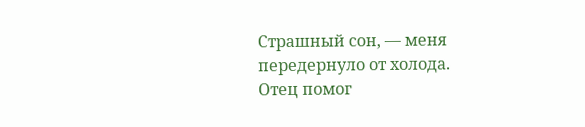Страшный сон, — меня передернуло от холода.
Отец помог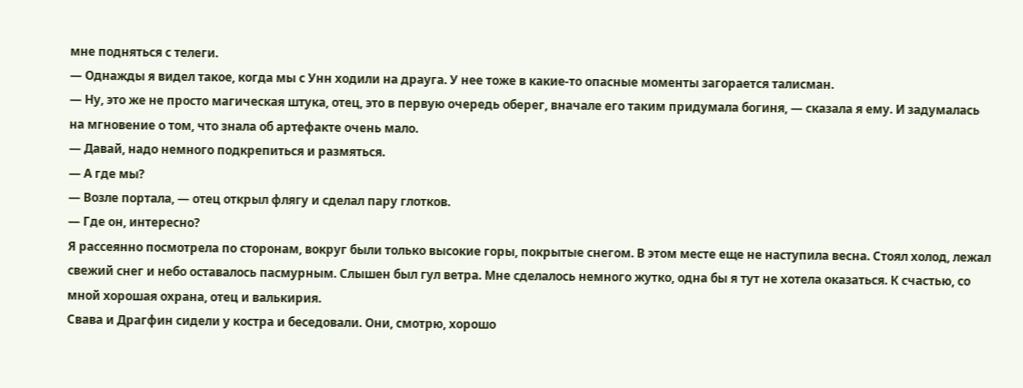мне подняться с телеги.
— Однажды я видел такое, когда мы с Унн ходили на драуга. У нее тоже в какие-то опасные моменты загорается талисман.
— Ну, это же не просто магическая штука, отец, это в первую очередь оберег, вначале его таким придумала богиня, — сказала я ему. И задумалась на мгновение о том, что знала об артефакте очень мало.
— Давай, надо немного подкрепиться и размяться.
— А где мы?
— Возле портала, — отец открыл флягу и сделал пару глотков.
— Где он, интересно?
Я рассеянно посмотрела по сторонам, вокруг были только высокие горы, покрытые снегом. В этом месте еще не наступила весна. Стоял холод, лежал свежий снег и небо оставалось пасмурным. Слышен был гул ветра. Мне сделалось немного жутко, одна бы я тут не хотела оказаться. К счастью, со мной хорошая охрана, отец и валькирия.
Свава и Драгфин сидели у костра и беседовали. Они, смотрю, хорошо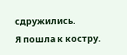сдружились.
Я пошла к костру.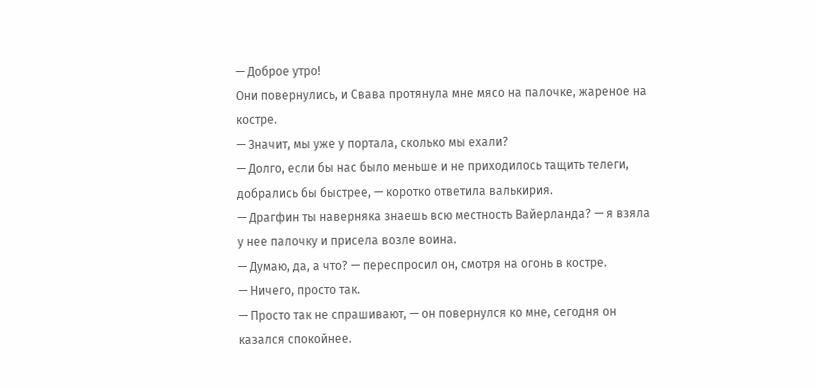— Доброе утро!
Они повернулись, и Свава протянула мне мясо на палочке, жареное на костре.
— Значит, мы уже у портала, сколько мы ехали?
— Долго, если бы нас было меньше и не приходилось тащить телеги, добрались бы быстрее, — коротко ответила валькирия.
— Драгфин ты наверняка знаешь всю местность Вайерланда? — я взяла у нее палочку и присела возле воина.
— Думаю, да, а что? — переспросил он, смотря на огонь в костре.
— Ничего, просто так.
— Просто так не спрашивают, — он повернулся ко мне, сегодня он казался спокойнее.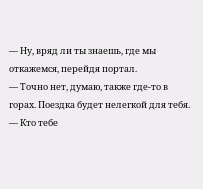— Ну, вряд ли ты знаешь, где мы откажемся, перейдя портал.
— Точно нет, думаю, также где-то в горах. Поездка будет нелегкой для тебя.
— Кто тебе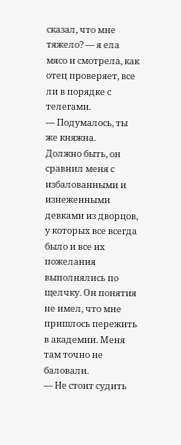сказал, что мне тяжело? — я ела мясо и смотрела, как отец проверяет, все ли в порядке с телегами.
— Подумалось, ты же княжна.
Должно быть, он сравнил меня с избалованными и изнеженными девками из дворцов, у которых все всегда было и все их пожелания выполнялись по щелчку. Он понятия не имел, что мне пришлось пережить в академии. Меня там точно не баловали.
— Не стоит судить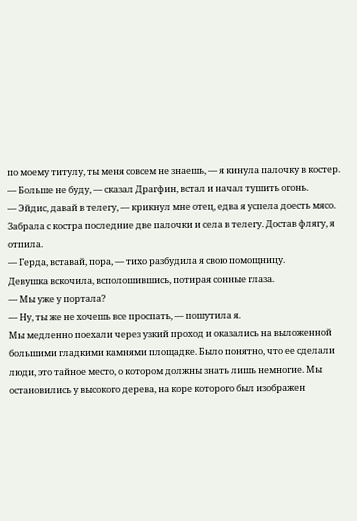по моему титулу, ты меня совсем не знаешь, — я кинула палочку в костер.
— Больше не буду, — сказал Драгфин, встал и начал тушить огонь.
— Эйдис, давай в телегу, — крикнул мне отец, едва я успела доесть мясо.
Забрала с костра последние две палочки и села в телегу. Достав флягу, я отпила.
— Герда, вставай, пора, — тихо разбудила я свою помощницу.
Девушка вскочила, всполошившись, потирая сонные глаза.
— Мы уже у портала?
— Ну, ты же не хочешь все проспать, — пошутила я.
Мы медленно поехали через узкий проход и оказались на выложенной большими гладкими камнями площадке. Было понятно, что ее сделали люди, это тайное место, о котором должны знать лишь немногие. Мы остановились у высокого дерева, на коре которого был изображен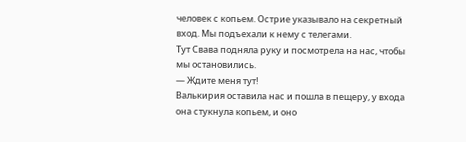человек с копьем. Острие указывало на секретный вход. Мы подъехали к нему с телегами.
Тут Свава подняла руку и посмотрела на нас, чтобы мы остановились.
— Ждите меня тут!
Валькирия оставила нас и пошла в пещеру, у входа она стукнула копьем, и оно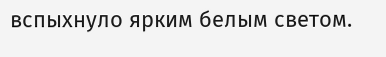вспыхнуло ярким белым светом.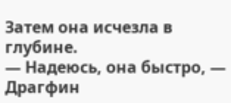Затем она исчезла в глубине.
— Надеюсь, она быстро, — Драгфин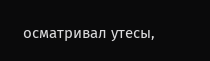осматривал утесы,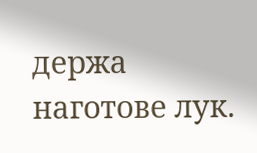держа наготове лук.